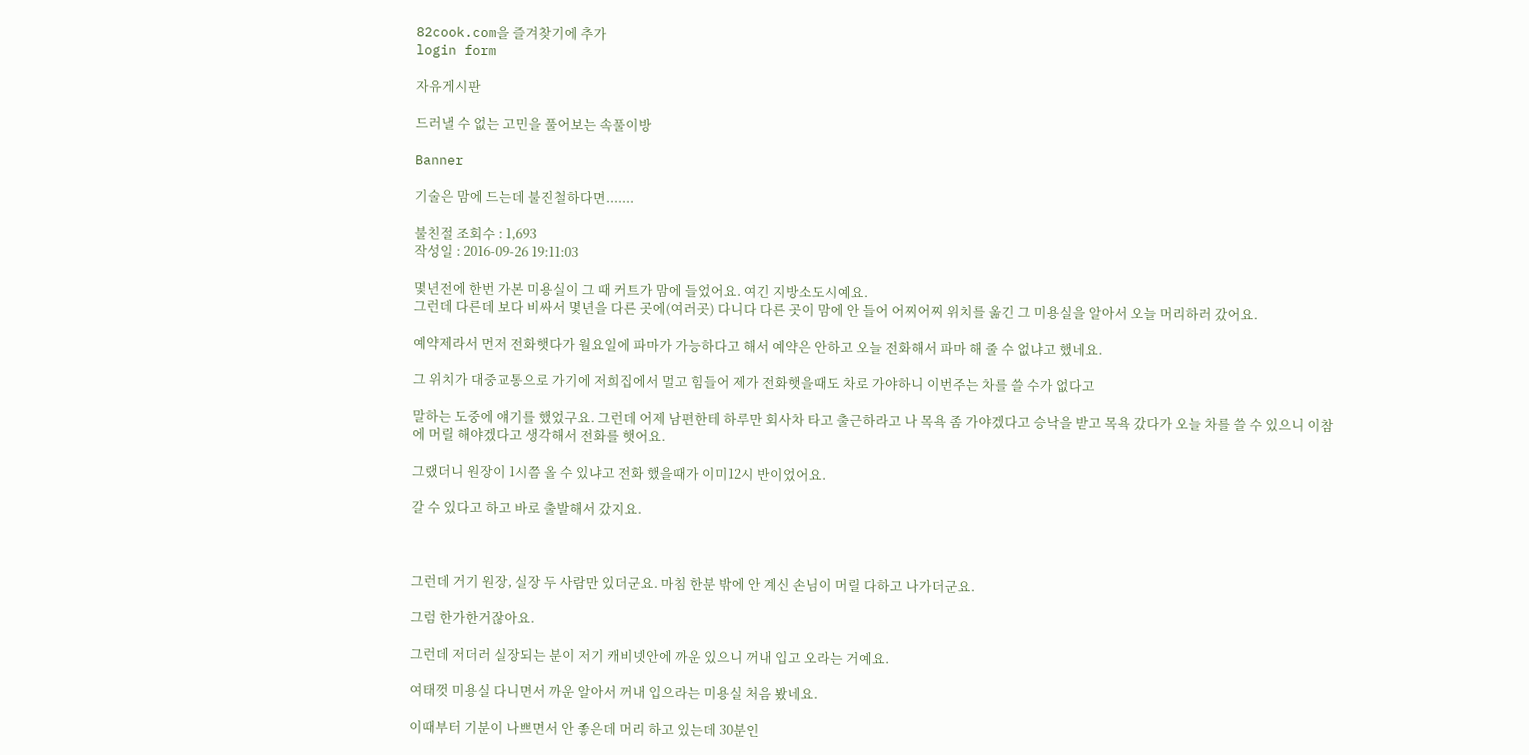82cook.com을 즐겨찾기에 추가
login form

자유게시판

드러낼 수 없는 고민을 풀어보는 속풀이방

Banner

기술은 맘에 드는데 불진철하다면.......

불친절 조회수 : 1,693
작성일 : 2016-09-26 19:11:03

몇년전에 한번 가본 미용실이 그 때 커트가 맘에 들었어요. 여긴 지방소도시예요.
그런데 다른데 보다 비싸서 몇년을 다른 곳에(여러곳) 다니다 다른 곳이 맘에 안 들어 어찌어찌 위치를 옮긴 그 미용실을 알아서 오늘 머리하러 갔어요.

예약제라서 먼저 전화햇다가 월요일에 파마가 가능하다고 해서 예약은 안하고 오늘 전화해서 파마 해 줄 수 없냐고 했네요.

그 위치가 대중교통으로 가기에 저희집에서 멀고 힘들어 제가 전화햇을때도 차로 가야하니 이번주는 차를 쓸 수가 없다고

말하는 도중에 얘기를 했었구요. 그런데 어제 남편한테 하루만 회사차 타고 출근하라고 나 목욕 좀 가야겠다고 승낙을 받고 목욕 갔다가 오늘 차를 쓸 수 있으니 이참에 머릴 해야겠다고 생각해서 전화를 햇어요.

그랬더니 원장이 1시쯤 올 수 있냐고 전화 했을때가 이미12시 반이었어요.

갈 수 있다고 하고 바로 출발해서 갔지요.



그런데 거기 원장, 실장 두 사람만 있더군요. 마침 한분 밖에 안 계신 손님이 머릴 다하고 나가더군요.

그럼 한가한거잖아요.

그런데 저더러 실장되는 분이 저기 캐비넷안에 까운 있으니 꺼내 입고 오라는 거예요.

여태껏 미용실 다니면서 까운 알아서 꺼내 입으라는 미용실 처음 봤네요.

이때부터 기분이 나쁘면서 안 좋은데 머리 하고 있는데 30분인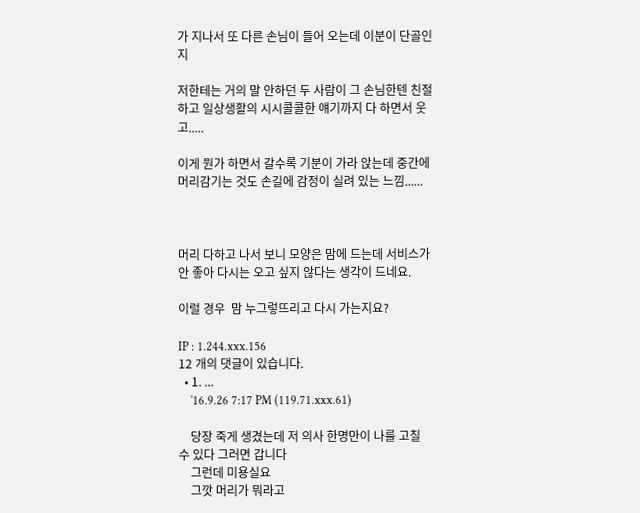가 지나서 또 다른 손님이 들어 오는데 이분이 단골인지

저한테는 거의 말 안하던 두 사람이 그 손님한텐 친절하고 일상생활의 시시콜콜한 얘기까지 다 하면서 웃고.....

이게 뭔가 하면서 갈수록 기분이 가라 앉는데 중간에 머리감기는 것도 손길에 감정이 실려 있는 느낌......



머리 다하고 나서 보니 모양은 맘에 드는데 서비스가 안 좋아 다시는 오고 싶지 않다는 생각이 드네요.

이럴 경우  맘 누그렇뜨리고 다시 가는지요?

IP : 1.244.xxx.156
12 개의 댓글이 있습니다.
  • 1. ...
    '16.9.26 7:17 PM (119.71.xxx.61)

    당장 죽게 생겼는데 저 의사 한명만이 나를 고칠 수 있다 그러면 갑니다
    그런데 미용실요
    그깟 머리가 뭐라고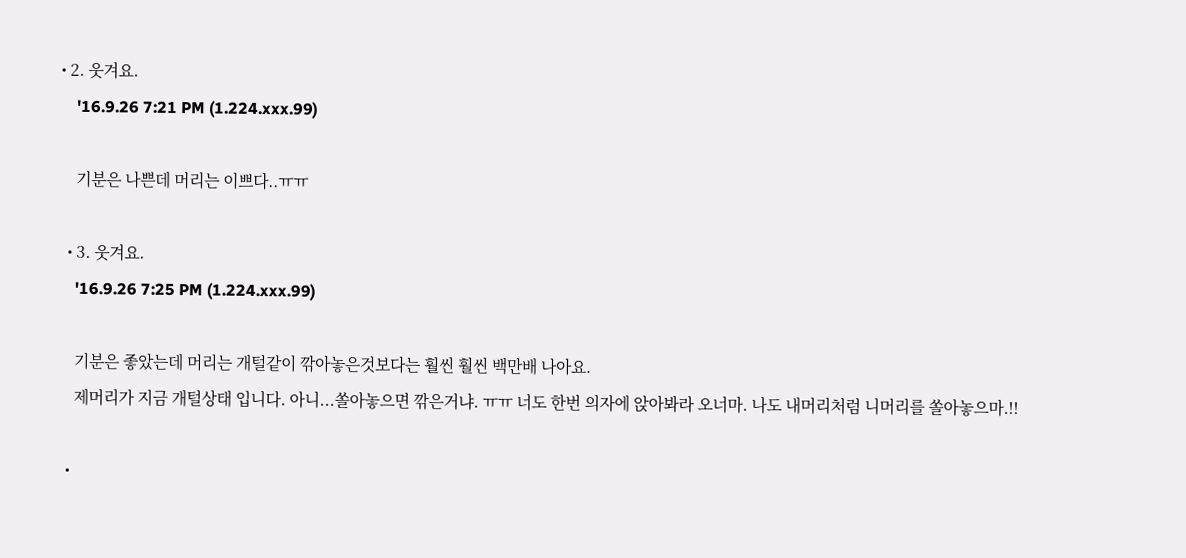• 2. 웃겨요.
    '16.9.26 7:21 PM (1.224.xxx.99)

    기분은 나쁜데 머리는 이쁘다..ㅠㅠ

  • 3. 웃겨요.
    '16.9.26 7:25 PM (1.224.xxx.99)

    기분은 좋았는데 머리는 개털같이 깎아놓은것보다는 훨씬 훨씬 백만배 나아요.
    제머리가 지금 개털상태 입니다. 아니...쏠아놓으면 깎은거냐. ㅠㅠ 너도 한번 의자에 앉아봐라 오너마. 나도 내머리처럼 니머리를 쏠아놓으마.!!

  •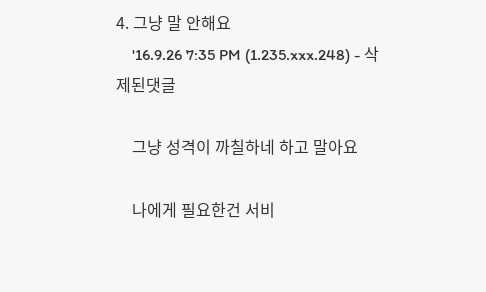4. 그냥 말 안해요
    '16.9.26 7:35 PM (1.235.xxx.248) - 삭제된댓글

    그냥 성격이 까칠하네 하고 말아요

    나에게 필요한건 서비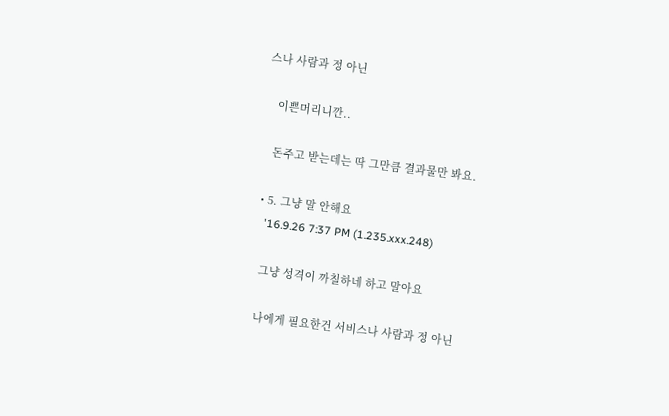스나 사람과 정 아닌

    이쁜머리니깐..

    돈주고 받는데는 딱 그만큼 결과물만 봐요.

  • 5. 그냥 말 안해요
    '16.9.26 7:37 PM (1.235.xxx.248)

    그냥 성격이 까칠하네 하고 말아요

    나에게 필요한건 서비스나 사람과 정 아닌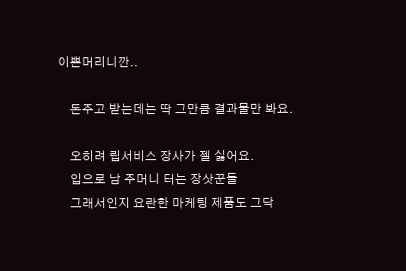이쁜머리니깐..

    돈주고 받는데는 딱 그만큼 결과물만 봐요.

    오히려 립서비스 장사가 젤 싫어요.
    입으로 남 주머니 터는 장삿꾼들
    그래서인지 요란한 마케팅 제품도 그닥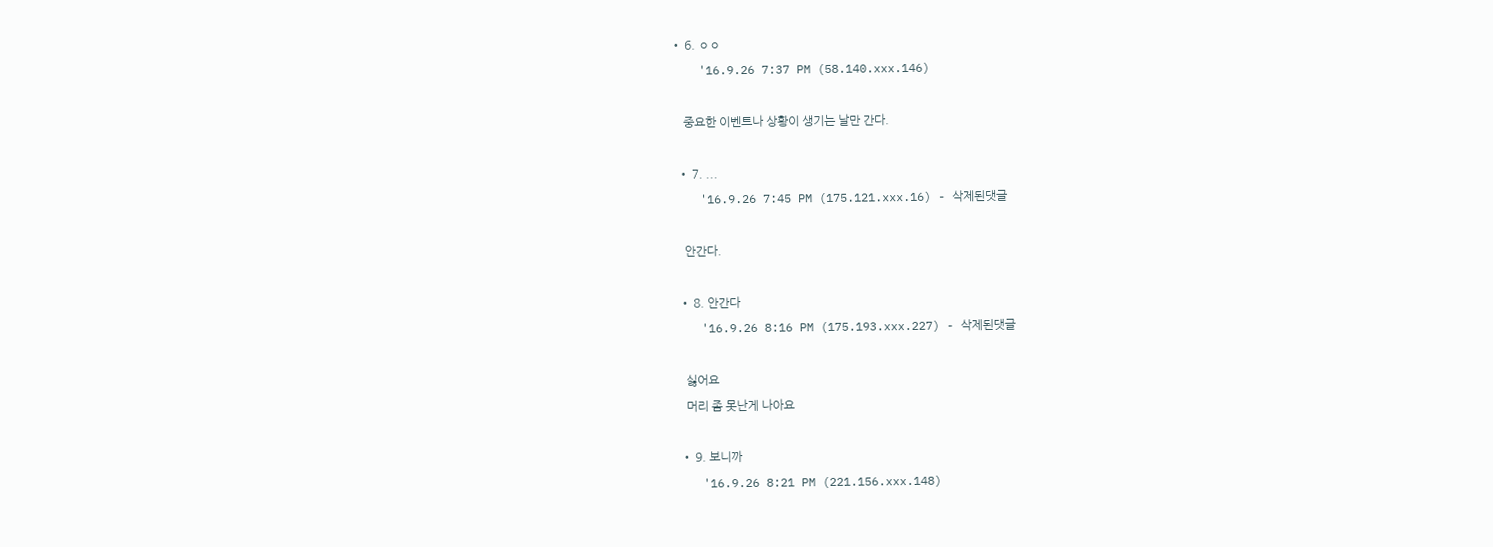• 6. ㅇㅇ
    '16.9.26 7:37 PM (58.140.xxx.146)

    중요한 이벤트나 상황이 생기는 날만 간다.

  • 7. ...
    '16.9.26 7:45 PM (175.121.xxx.16) - 삭제된댓글

    안간다.

  • 8. 안간다
    '16.9.26 8:16 PM (175.193.xxx.227) - 삭제된댓글

    싫어요
    머리 좀 못난게 나아요

  • 9. 보니까
    '16.9.26 8:21 PM (221.156.xxx.148)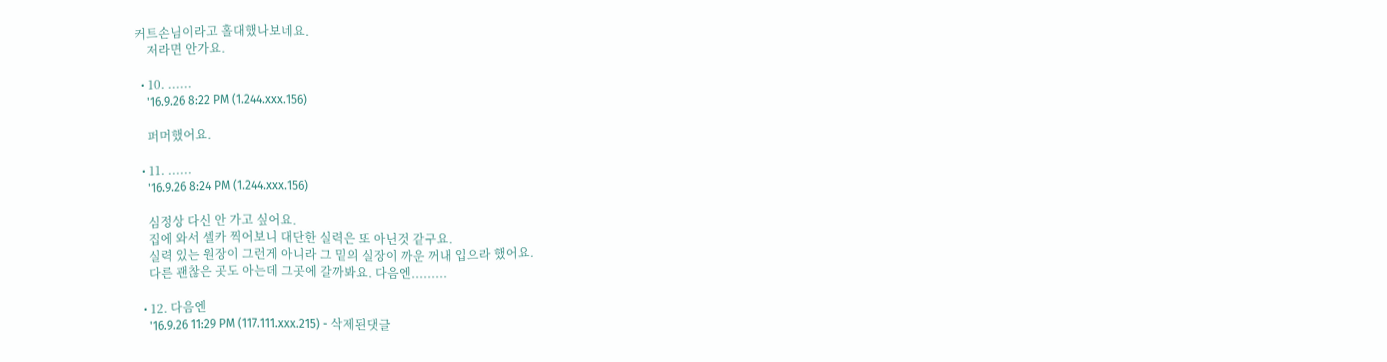커트손님이라고 홀대했나보네요.
    저라면 안가요.

  • 10. ......
    '16.9.26 8:22 PM (1.244.xxx.156)

    퍼머했어요.

  • 11. ......
    '16.9.26 8:24 PM (1.244.xxx.156)

    심정상 다신 안 가고 싶어요.
    집에 와서 셀카 찍어보니 대단한 실력은 또 아닌것 같구요.
    실력 있는 원장이 그런게 아니라 그 밑의 실장이 까운 꺼내 입으라 했어요.
    다른 괜찮은 곳도 아는데 그곳에 갈까봐요. 다음엔.........

  • 12. 다음엔
    '16.9.26 11:29 PM (117.111.xxx.215) - 삭제된댓글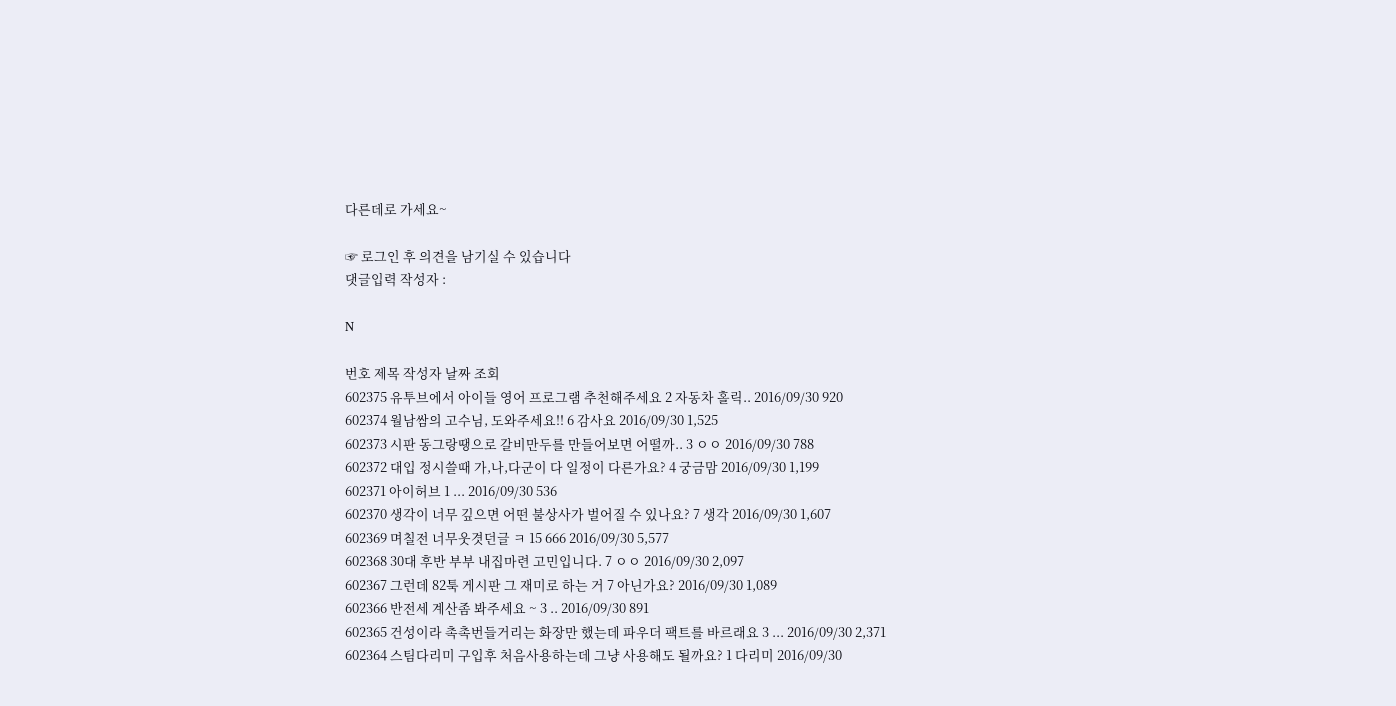다른데로 가세요~

☞ 로그인 후 의견을 남기실 수 있습니다
댓글입력 작성자 :

N

번호 제목 작성자 날짜 조회
602375 유투브에서 아이들 영어 프로그램 추천해주세요 2 자동차 홀릭.. 2016/09/30 920
602374 월남쌈의 고수님, 도와주세요!! 6 감사요 2016/09/30 1,525
602373 시판 동그랑땡으로 갈비만두를 만들어보면 어떨까.. 3 ㅇㅇ 2016/09/30 788
602372 대입 정시쓸때 가,나,다군이 다 일정이 다른가요? 4 궁금맘 2016/09/30 1,199
602371 아이허브 1 ... 2016/09/30 536
602370 생각이 너무 깊으면 어떤 불상사가 벌어질 수 있나요? 7 생각 2016/09/30 1,607
602369 며칠전 너무웃겻던글 ㅋ 15 666 2016/09/30 5,577
602368 30대 후반 부부 내집마련 고민입니다. 7 ㅇㅇ 2016/09/30 2,097
602367 그런데 82툭 게시판 그 재미로 하는 거 7 아닌가요? 2016/09/30 1,089
602366 반전세 계산좀 봐주세요 ~ 3 .. 2016/09/30 891
602365 건성이라 촉촉번들거리는 화장만 했는데 파우더 팩트를 바르래요 3 ... 2016/09/30 2,371
602364 스팀다리미 구입후 처음사용하는데 그냥 사용해도 될까요? 1 다리미 2016/09/30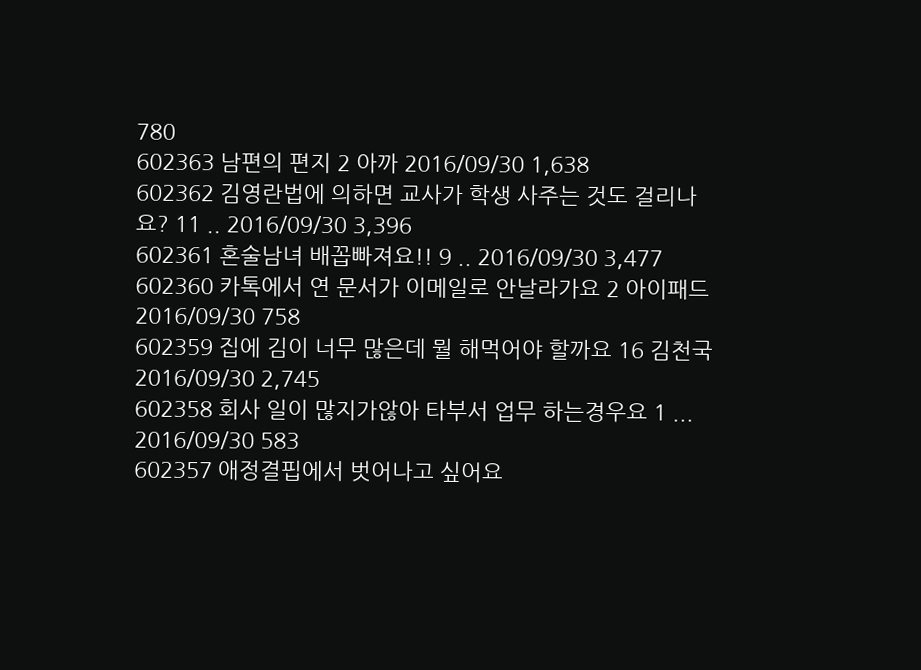780
602363 남편의 편지 2 아까 2016/09/30 1,638
602362 김영란법에 의하면 교사가 학생 사주는 것도 걸리나요? 11 .. 2016/09/30 3,396
602361 혼술남녀 배꼽빠져요!! 9 .. 2016/09/30 3,477
602360 카톡에서 연 문서가 이메일로 안날라가요 2 아이패드 2016/09/30 758
602359 집에 김이 너무 많은데 뭘 해먹어야 할까요 16 김천국 2016/09/30 2,745
602358 회사 일이 많지가않아 타부서 업무 하는경우요 1 ... 2016/09/30 583
602357 애정결핍에서 벗어나고 싶어요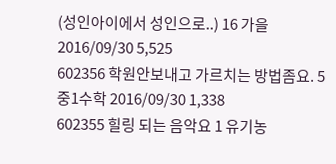(성인아이에서 성인으로..) 16 가을 2016/09/30 5,525
602356 학원안보내고 가르치는 방법좀요. 5 중1수학 2016/09/30 1,338
602355 힐링 되는 음악요 1 유기농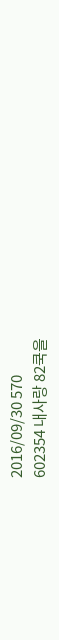2016/09/30 570
602354 내사랑 82쿡을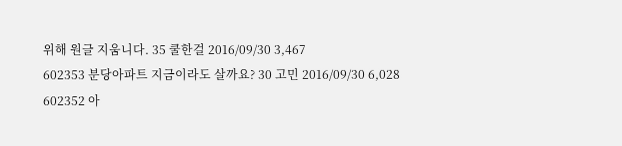위해 원글 지움니다. 35 쿨한걸 2016/09/30 3,467
602353 분당아파트 지금이라도 살까요? 30 고민 2016/09/30 6,028
602352 아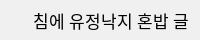침에 유정낙지 혼밥 글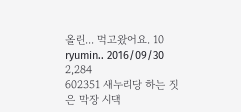올린... 먹고왔어요. 10 ryumin.. 2016/09/30 2,284
602351 새누리당 하는 짓은 막장 시댁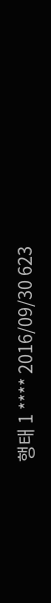행태 1 **** 2016/09/30 623